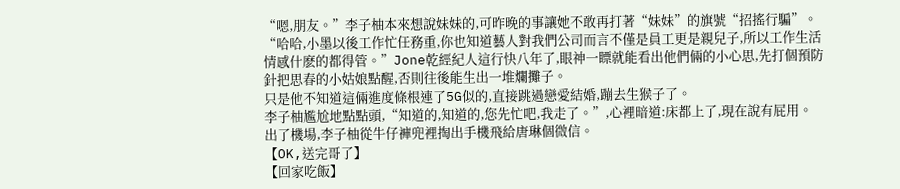“嗯,朋友。”李子柚本來想說妹妹的,可昨晚的事讓她不敢再打著“妹妹”的旗號“招搖行騙”。
“哈哈,小墨以後工作忙任務重,你也知道藝人對我們公司而言不僅是員工更是親兒子,所以工作生活情感什麽的都得管。”Jone乾經紀人這行快八年了,眼神一瞟就能看出他們倆的小心思,先打個預防針把思春的小姑娘點醒,否則往後能生出一堆爛攤子。
只是他不知道這倆進度條根連了5G似的,直接跳過戀愛結婚,蹦去生猴子了。
李子柚尷尬地點點頭,“知道的,知道的,您先忙吧,我走了。”,心裡暗道:床都上了,現在說有屁用。
出了機場,李子柚從牛仔褲兜裡掏出手機飛給唐琳個微信。
【OK,送完哥了】
【回家吃飯】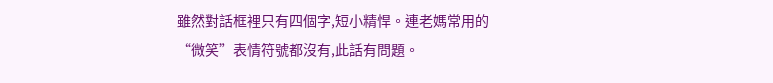雖然對話框裡只有四個字,短小精悍。連老媽常用的“微笑”表情符號都沒有,此話有問題。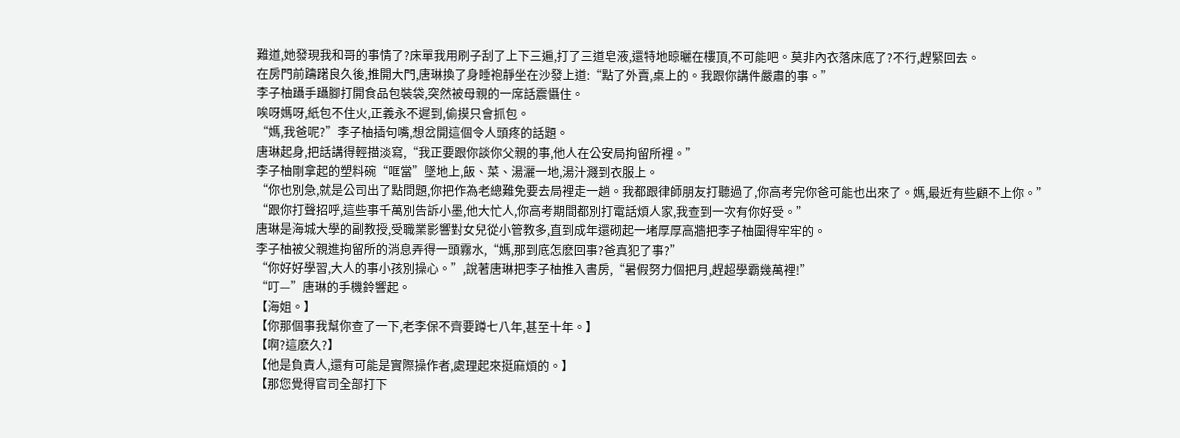難道,她發現我和哥的事情了?床單我用刷子刮了上下三遍,打了三道皂液,還特地晾曬在樓頂,不可能吧。莫非內衣落床底了?不行,趕緊回去。
在房門前躊躇良久後,推開大門,唐琳換了身睡袍靜坐在沙發上道:“點了外賣,桌上的。我跟你講件嚴肅的事。”
李子柚躡手躡腳打開食品包裝袋,突然被母親的一席話震懾住。
唉呀媽呀,紙包不住火,正義永不遲到,偷摸只會抓包。
“媽,我爸呢?”李子柚插句嘴,想岔開這個令人頭疼的話題。
唐琳起身,把話講得輕描淡寫,“我正要跟你談你父親的事,他人在公安局拘留所裡。”
李子柚剛拿起的塑料碗“哐當”墜地上,飯、菜、湯灑一地,湯汁濺到衣服上。
“你也別急,就是公司出了點問題,你把作為老總難免要去局裡走一趟。我都跟律師朋友打聽過了,你高考完你爸可能也出來了。媽,最近有些顧不上你。”
“跟你打聲招呼,這些事千萬別告訴小墨,他大忙人,你高考期間都別打電話煩人家,我查到一次有你好受。”
唐琳是海城大學的副教授,受職業影響對女兒從小管教多,直到成年還砌起一堵厚厚高牆把李子柚圍得牢牢的。
李子柚被父親進拘留所的消息弄得一頭霧水,“媽,那到底怎麽回事?爸真犯了事?”
“你好好學習,大人的事小孩別操心。”,說著唐琳把李子柚推入書房,“暑假努力個把月,趕超學霸幾萬裡!”
“叮—”唐琳的手機鈴響起。
【海姐。】
【你那個事我幫你查了一下,老李保不齊要蹲七八年,甚至十年。】
【啊?這麽久?】
【他是負責人,還有可能是實際操作者,處理起來挺麻煩的。】
【那您覺得官司全部打下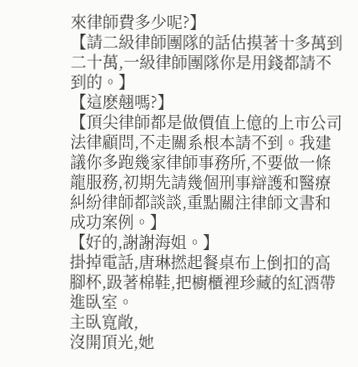來律師費多少呢?】
【請二級律師團隊的話估摸著十多萬到二十萬,一級律師團隊你是用錢都請不到的。】
【這麽翹嗎?】
【頂尖律師都是做價值上億的上市公司法律顧問,不走關系根本請不到。我建議你多跑幾家律師事務所,不要做一條龍服務,初期先請幾個刑事辯護和醫療糾紛律師都談談,重點關注律師文書和成功案例。】
【好的,謝謝海姐。】
掛掉電話,唐琳撚起餐桌布上倒扣的高腳杯,趿著棉鞋,把櫥櫃裡珍藏的紅酒帶進臥室。
主臥寬敞,
沒開頂光,她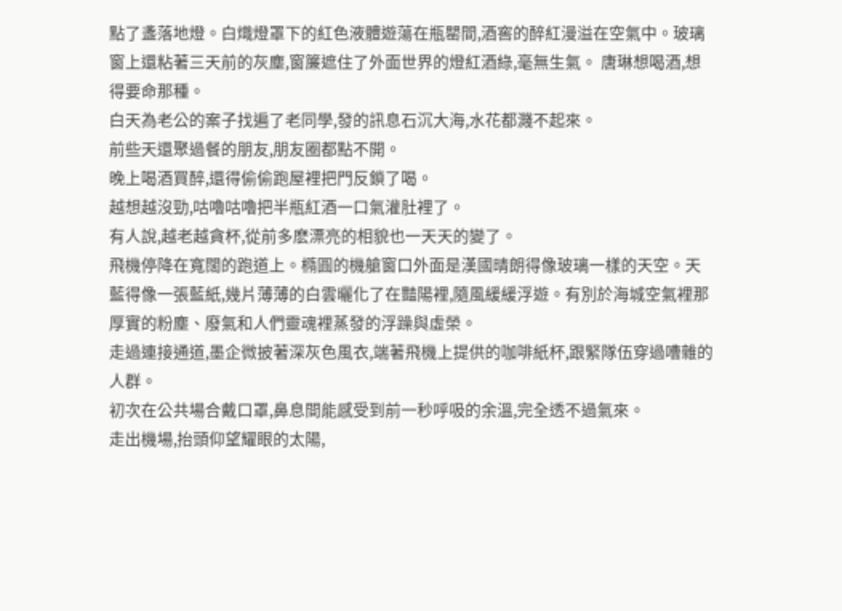點了盞落地燈。白熾燈罩下的紅色液體遊蕩在瓶罌間,酒窖的醉紅漫溢在空氣中。玻璃窗上還粘著三天前的灰塵,窗簾遮住了外面世界的燈紅酒綠,毫無生氣。 唐琳想喝酒,想得要命那種。
白天為老公的案子找遍了老同學,發的訊息石沉大海,水花都濺不起來。
前些天還聚過餐的朋友,朋友圈都點不開。
晚上喝酒買醉,還得偷偷跑屋裡把門反鎖了喝。
越想越沒勁,咕嚕咕嚕把半瓶紅酒一口氣灌肚裡了。
有人說,越老越貪杯,從前多麽漂亮的相貌也一天天的變了。
飛機停降在寬闊的跑道上。橢圓的機艙窗口外面是漢國晴朗得像玻璃一樣的天空。天藍得像一張藍紙,幾片薄薄的白雲曬化了在豔陽裡,隨風緩緩浮遊。有別於海城空氣裡那厚實的粉塵、廢氣和人們靈魂裡蒸發的浮躁與虛榮。
走過連接通道,墨企微披著深灰色風衣,端著飛機上提供的咖啡紙杯,跟緊隊伍穿過嘈雜的人群。
初次在公共場合戴口罩,鼻息間能感受到前一秒呼吸的余溫,完全透不過氣來。
走出機場,抬頭仰望耀眼的太陽,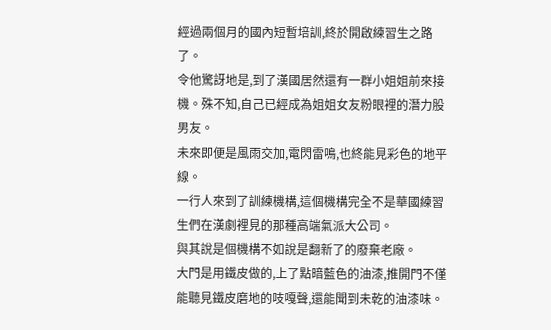經過兩個月的國內短暫培訓,終於開啟練習生之路了。
令他驚訝地是,到了漢國居然還有一群小姐姐前來接機。殊不知,自己已經成為姐姐女友粉眼裡的潛力股男友。
未來即便是風雨交加,電閃雷鳴,也終能見彩色的地平線。
一行人來到了訓練機構,這個機構完全不是華國練習生們在漢劇裡見的那種高端氣派大公司。
與其說是個機構不如說是翻新了的廢棄老廠。
大門是用鐵皮做的,上了點暗藍色的油漆,推開門不僅能聽見鐵皮磨地的吱嘎聲,還能聞到未乾的油漆味。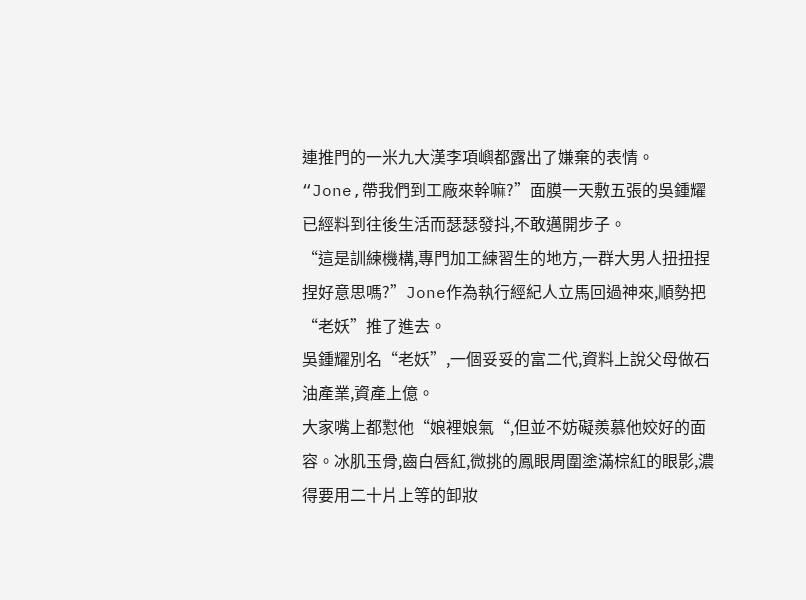連推門的一米九大漢李項嶼都露出了嫌棄的表情。
“Jone,帶我們到工廠來幹嘛?”面膜一天敷五張的吳鍾耀已經料到往後生活而瑟瑟發抖,不敢邁開步子。
“這是訓練機構,專門加工練習生的地方,一群大男人扭扭捏捏好意思嗎?”Jone作為執行經紀人立馬回過神來,順勢把“老妖”推了進去。
吳鍾耀別名“老妖”,一個妥妥的富二代,資料上說父母做石油產業,資產上億。
大家嘴上都懟他“娘裡娘氣“,但並不妨礙羨慕他姣好的面容。冰肌玉骨,齒白唇紅,微挑的鳳眼周圍塗滿棕紅的眼影,濃得要用二十片上等的卸妝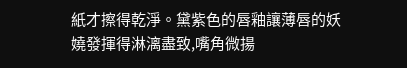紙才擦得乾淨。黛紫色的唇釉讓薄唇的妖嬈發揮得淋漓盡致,嘴角微揚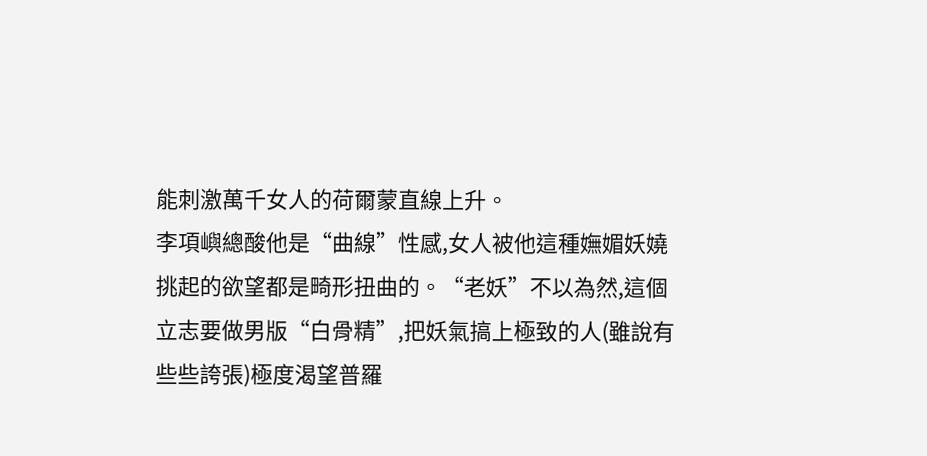能刺激萬千女人的荷爾蒙直線上升。
李項嶼總酸他是“曲線”性感,女人被他這種嫵媚妖嬈挑起的欲望都是畸形扭曲的。“老妖”不以為然,這個立志要做男版“白骨精”,把妖氣搞上極致的人(雖說有些些誇張)極度渴望普羅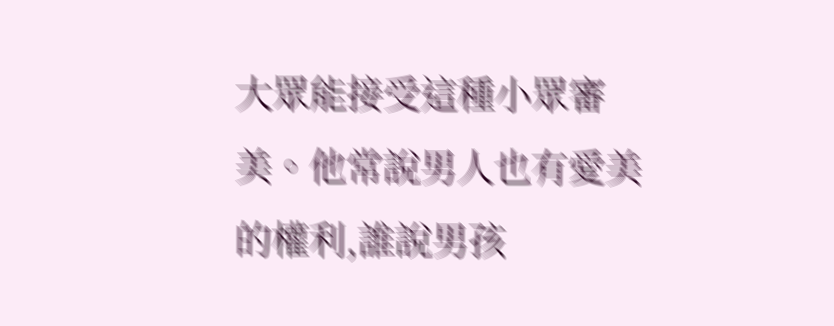大眾能接受這種小眾審美。他常說男人也有愛美的權利,誰說男孩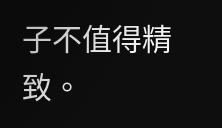子不值得精致。